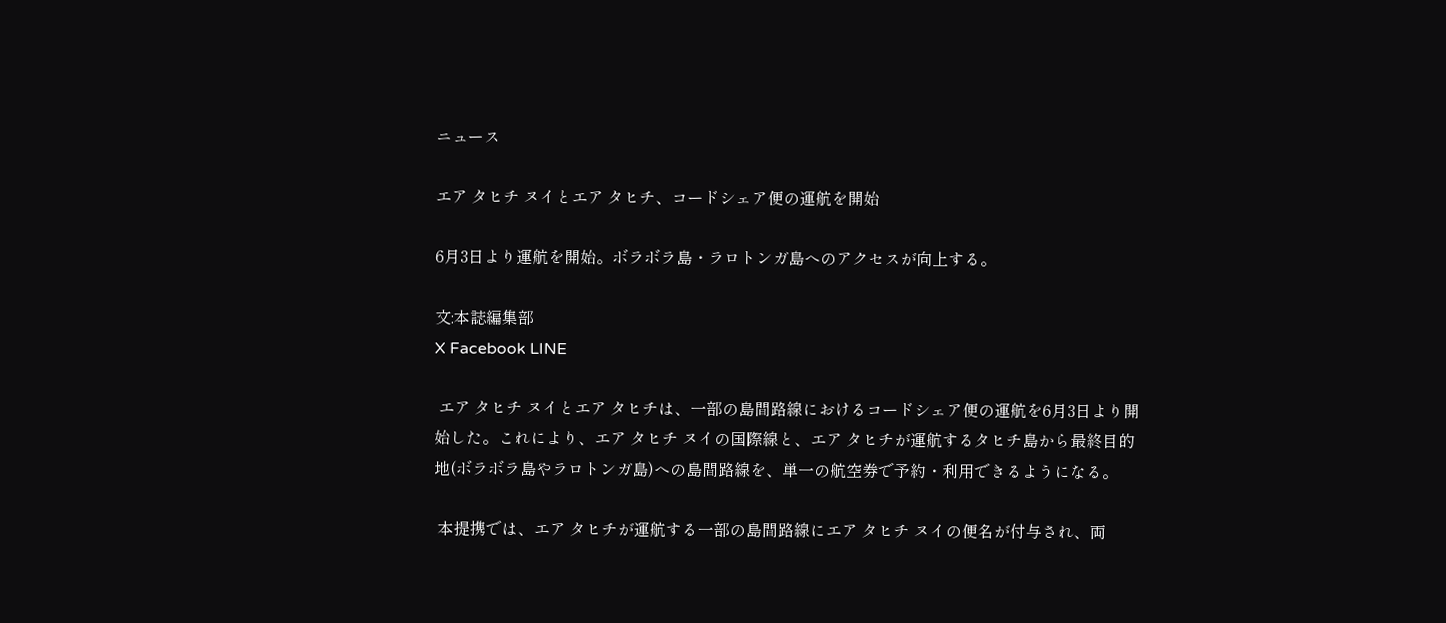ニュース

エア タヒチ ヌイとエア タヒチ、コードシェア便の運航を開始

6月3日より運航を開始。ボラボラ島・ラロトンガ島へのアクセスが向上する。

文:本誌編集部
X Facebook LINE

 エア タヒチ ヌイとエア タヒチは、一部の島間路線におけるコードシェア便の運航を6月3日より開始した。これにより、エア タヒチ ヌイの国際線と、エア タヒチが運航するタヒチ島から最終目的地(ボラボラ島やラロトンガ島)への島間路線を、単一の航空券で予約・利用できるようになる。

 本提携では、エア タヒチが運航する一部の島間路線にエア タヒチ ヌイの便名が付与され、両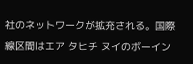社のネットワークが拡充される。国際線区間はエア タヒチ ヌイのボーイン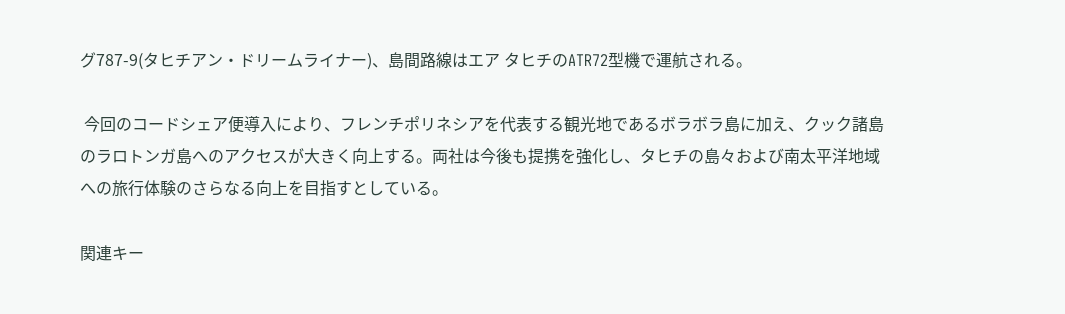グ787-9(タヒチアン・ドリームライナー)、島間路線はエア タヒチのATR72型機で運航される。

 今回のコードシェア便導入により、フレンチポリネシアを代表する観光地であるボラボラ島に加え、クック諸島のラロトンガ島へのアクセスが大きく向上する。両社は今後も提携を強化し、タヒチの島々および南太平洋地域への旅行体験のさらなる向上を目指すとしている。

関連キー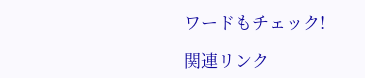ワードもチェック!

関連リンク